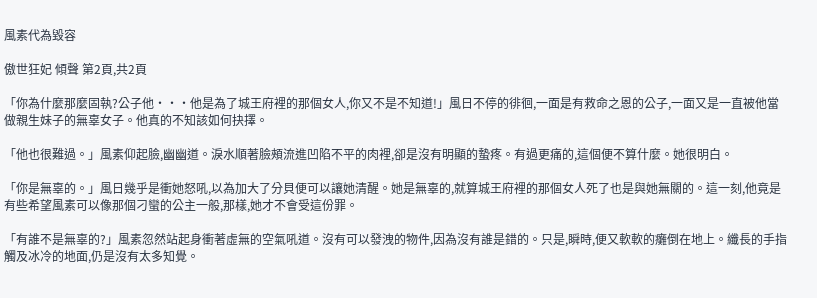風素代為毀容

傲世狂妃 傾聲 第2頁,共2頁

「你為什麼那麼固執?公子他···他是為了城王府裡的那個女人,你又不是不知道!」風日不停的徘徊,一面是有救命之恩的公子,一面又是一直被他當做親生妹子的無辜女子。他真的不知該如何抉擇。

「他也很難過。」風素仰起臉,幽幽道。淚水順著臉頰流進凹陷不平的肉裡,卻是沒有明顯的蟄疼。有過更痛的,這個便不算什麼。她很明白。

「你是無辜的。」風日幾乎是衝她怒吼,以為加大了分貝便可以讓她清醒。她是無辜的,就算城王府裡的那個女人死了也是與她無關的。這一刻,他竟是有些希望風素可以像那個刁蠻的公主一般,那樣,她才不會受這份罪。

「有誰不是無辜的?」風素忽然站起身衝著虛無的空氣吼道。沒有可以發洩的物件,因為沒有誰是錯的。只是,瞬時,便又軟軟的癱倒在地上。纖長的手指觸及冰冷的地面,仍是沒有太多知覺。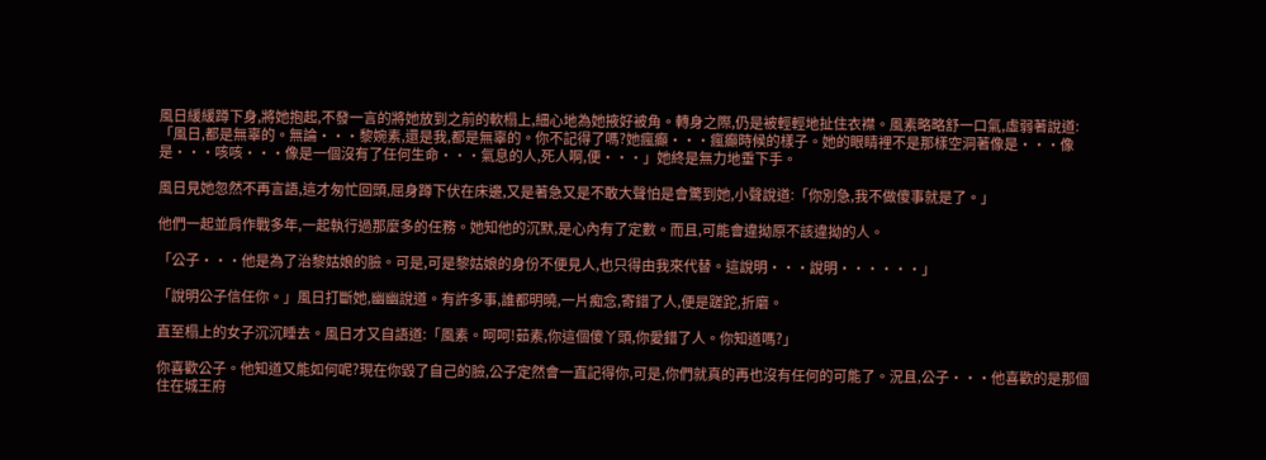風日緩緩蹲下身,將她抱起,不發一言的將她放到之前的軟榻上,細心地為她掖好被角。轉身之際,仍是被輕輕地扯住衣襟。風素略略舒一口氣,虛弱著說道:「風日,都是無辜的。無論···黎婉素,還是我,都是無辜的。你不記得了嗎?她瘋癲···瘋癲時候的樣子。她的眼睛裡不是那樣空洞著像是···像是···咳咳···像是一個沒有了任何生命···氣息的人,死人啊,便···」她終是無力地垂下手。

風日見她忽然不再言語,這才匆忙回頭,屈身蹲下伏在床邊,又是著急又是不敢大聲怕是會驚到她,小聲說道:「你別急,我不做傻事就是了。」

他們一起並肩作戰多年,一起執行過那麼多的任務。她知他的沉默,是心內有了定數。而且,可能會違拗原不該違拗的人。

「公子···他是為了治黎姑娘的臉。可是,可是黎姑娘的身份不便見人,也只得由我來代替。這說明···說明······」

「說明公子信任你。」風日打斷她,幽幽說道。有許多事,誰都明曉,一片痴念,寄錯了人,便是蹉跎,折磨。

直至榻上的女子沉沉睡去。風日才又自語道:「風素。呵呵!茹素,你這個傻丫頭,你愛錯了人。你知道嗎?」

你喜歡公子。他知道又能如何呢?現在你毀了自己的臉,公子定然會一直記得你,可是,你們就真的再也沒有任何的可能了。況且,公子···他喜歡的是那個住在城王府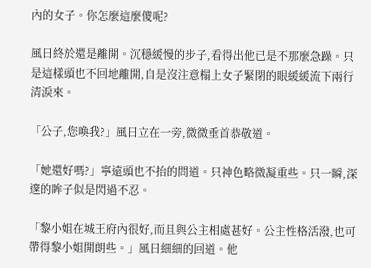內的女子。你怎麼這麼傻呢?

風日終於還是離開。沉穩緩慢的步子,看得出他已是不那麼急躁。只是這樣頭也不回地離開,自是沒注意榻上女子緊閉的眼緩緩流下兩行清淚來。

「公子,您喚我?」風日立在一旁,微微垂首恭敬道。

「她還好嗎?」寧遠頭也不抬的問道。只神色略微凝重些。只一瞬,深邃的眸子似是閃過不忍。

「黎小姐在城王府內很好,而且與公主相處甚好。公主性格活潑,也可帶得黎小姐開朗些。」風日細細的回道。他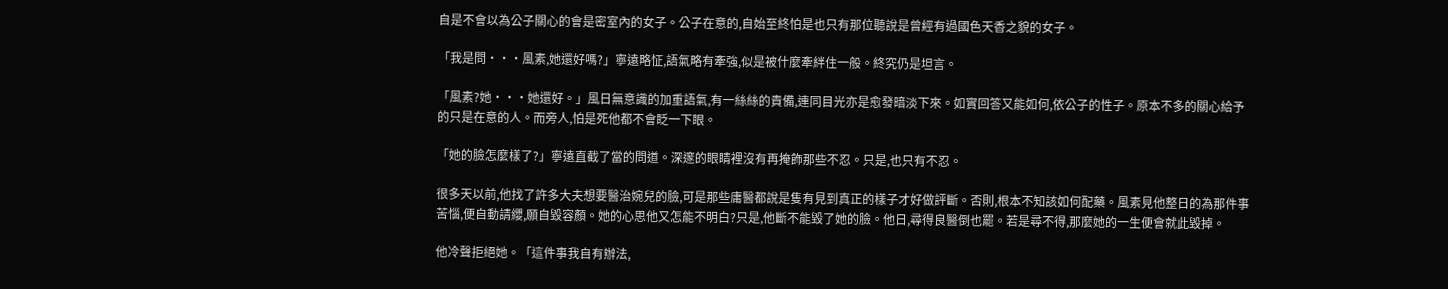自是不會以為公子關心的會是密室內的女子。公子在意的,自始至終怕是也只有那位聽說是曾經有過國色天香之貌的女子。

「我是問···風素,她還好嗎?」寧遠略怔,語氣略有牽強,似是被什麼牽絆住一般。終究仍是坦言。

「風素?她···她還好。」風日無意識的加重語氣,有一絲絲的責備,連同目光亦是愈發暗淡下來。如實回答又能如何,依公子的性子。原本不多的關心給予的只是在意的人。而旁人,怕是死他都不會眨一下眼。

「她的臉怎麼樣了?」寧遠直截了當的問道。深邃的眼睛裡沒有再掩飾那些不忍。只是,也只有不忍。

很多天以前,他找了許多大夫想要醫治婉兒的臉,可是那些庸醫都說是隻有見到真正的樣子才好做評斷。否則,根本不知該如何配藥。風素見他整日的為那件事苦惱,便自動請纓,願自毀容顏。她的心思他又怎能不明白?只是,他斷不能毀了她的臉。他日,尋得良醫倒也罷。若是尋不得,那麼她的一生便會就此毀掉。

他冷聲拒絕她。「這件事我自有辦法,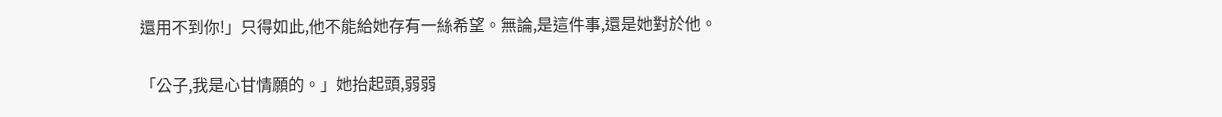還用不到你!」只得如此,他不能給她存有一絲希望。無論,是這件事,還是她對於他。

「公子,我是心甘情願的。」她抬起頭,弱弱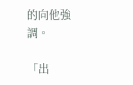的向他強調。

「出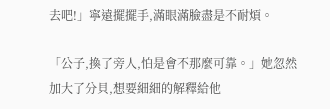去吧!」寧遠擺擺手,滿眼滿臉盡是不耐煩。

「公子,換了旁人,怕是會不那麼可靠。」她忽然加大了分貝,想要細細的解釋給他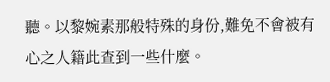聽。以黎婉素那般特殊的身份,難免不會被有心之人籍此查到一些什麼。